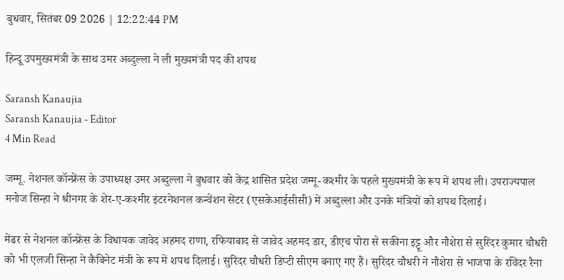बुधवार, सितंबर 09 2026 | 12:22:44 PM

हिन्दू उपमुख्यमंत्री के साथ उमर अब्दुल्ला ने ली मुख्यमंत्री पद की शपथ

Saransh Kanaujia
Saransh Kanaujia - Editor
4 Min Read

जम्मू. नेशनल कॉन्फ्रेंस के उपाध्यक्ष उमर अब्दुल्ला ने बुधवार को केंद्र शासित प्रदेश जम्मू-कश्मीर के पहले मुख्यमंत्री के रूप में शपथ ली। उपराज्यपाल मनोज सिन्हा ने श्रीनगर के शेर-ए-कश्मीर इंटरनेशनल कन्वेंशन सेंटर (एसकेआईसीसी) में अब्दुल्ला और उनके मंत्रियों को शपथ दिलाई।

मेंढर से नेशनल कॉन्फ्रेंस के विधायक जावेद अहमद राणा, रफियाबाद से जावेद अहमद डार, डीएच पोरा से सकीना इट्टू और नौशेरा से सुरिंदर कुमार चौधरी को भी एलजी सिन्हा ने कैबिनेट मंत्री के रूप में शपथ दिलाई। सुरिंदर चौधरी डिप्टी सीएम बनाए गए हैं। सुरिंदर चौधरी ने नौशेरा से भाजपा के रविंदर रैना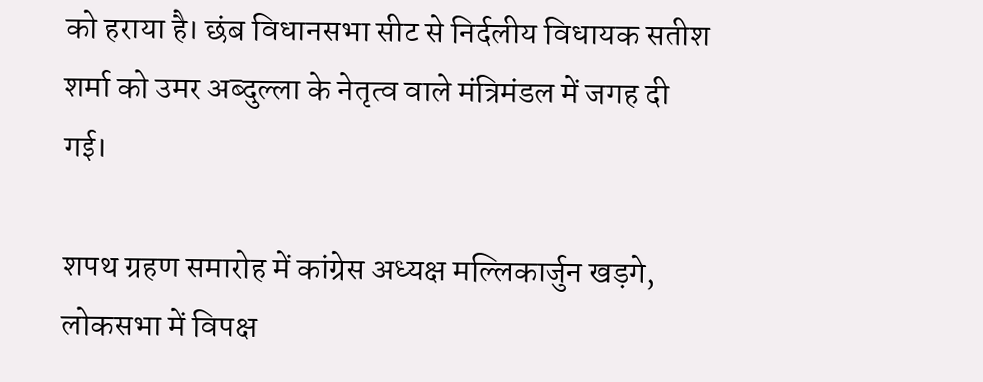को हराया है। छंब विधानसभा सीट से निर्दलीय विधायक सतीश शर्मा को उमर अब्दुल्ला के नेतृत्व वाले मंत्रिमंडल में जगह दी गई।

शपथ ग्रहण समारोह में कांग्रेस अध्यक्ष मल्लिकार्जुन खड़गे, लोकसभा में विपक्ष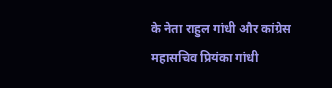के नेता राहुल गांधी और कांग्रेस महासचिव प्रियंका गांधी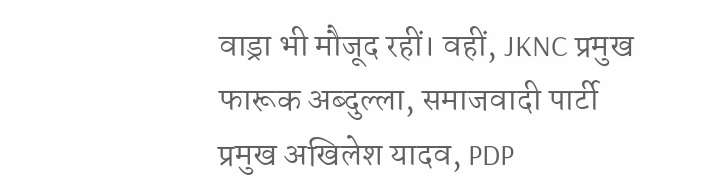वाड्रा भी मौजूद रहीं। वहीं, JKNC प्रमुख फारूक अब्दुल्ला, समाजवादी पार्टी प्रमुख अखिलेश यादव, PDP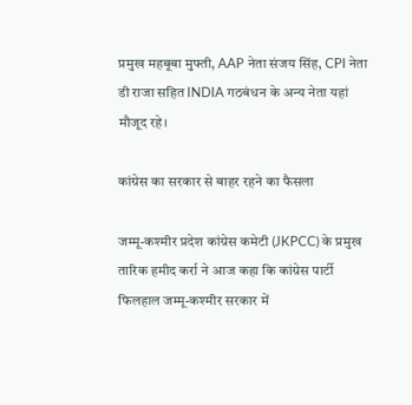प्रमुख महबूबा मुफ्ती, AAP नेता संजय सिंह, CPI नेता डी राजा सहित INDIA गठबंधन के अन्य नेता यहां मौजूद रहे।

कांग्रेस का सरकार से बाहर रहने का फैसला

जम्मू-कश्मीर प्रदेश कांग्रेस कमेटी (JKPCC) के प्रमुख तारिक हमीद कर्रा ने आज कहा कि कांग्रेस पार्टी फिलहाल जम्मू-कश्मीर सरकार में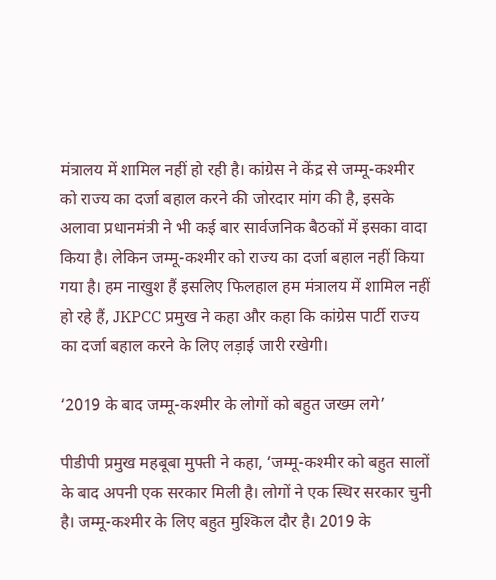मंत्रालय में शामिल नहीं हो रही है। कांग्रेस ने केंद्र से जम्मू-कश्मीर को राज्य का दर्जा बहाल करने की जोरदार मांग की है, इसके अलावा प्रधानमंत्री ने भी कई बार सार्वजनिक बैठकों में इसका वादा किया है। लेकिन जम्मू-कश्मीर को राज्य का दर्जा बहाल नहीं किया गया है। हम नाखुश हैं इसलिए फिलहाल हम मंत्रालय में शामिल नहीं हो रहे हैं, JKPCC प्रमुख ने कहा और कहा कि कांग्रेस पार्टी राज्य का दर्जा बहाल करने के लिए लड़ाई जारी रखेगी।

‘2019 के बाद जम्मू-कश्मीर के लोगों को बहुत जख्म लगे’

पीडीपी प्रमुख महबूबा मुफ्ती ने कहा, ‘जम्मू-कश्मीर को बहुत सालों के बाद अपनी एक सरकार मिली है। लोगों ने एक स्थिर सरकार चुनी है। जम्मू-कश्मीर के लिए बहुत मुश्किल दौर है। 2019 के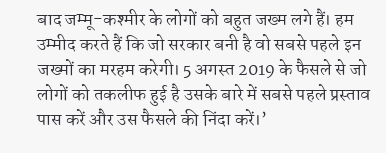बाद जम्मू-कश्मीर के लोगों को बहुत जख्म लगे हैं। हम उम्मीद करते हैं कि जो सरकार बनी है वो सबसे पहले इन जख्मों का मरहम करेगी। 5 अगस्त 2019 के फैसले से जो लोगों को तकलीफ हुई है उसके बारे में सबसे पहले प्रस्ताव पास करें और उस फैसले की निंदा करें।’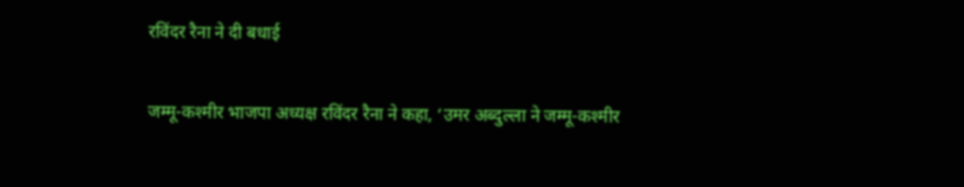रविंदर रैना ने दी बधाई

जम्मू-कश्मीर भाजपा अध्यक्ष रविंदर रैना ने कहा, ‘उमर अब्दुल्ला ने जम्मू-कश्मीर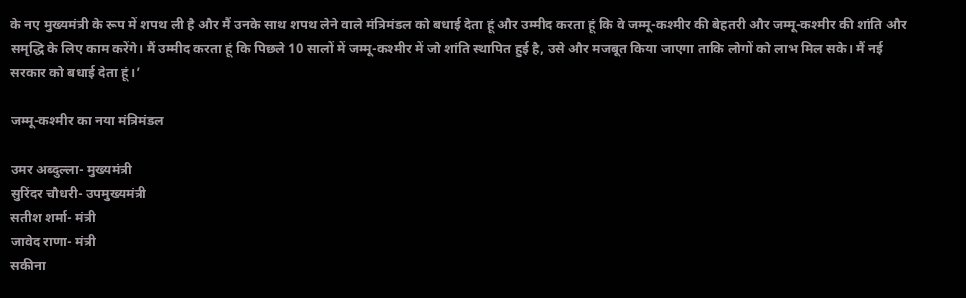के नए मुख्यमंत्री के रूप में शपथ ली है और मैं उनके साथ शपथ लेने वाले मंत्रिमंडल को बधाई देता हूं और उम्मीद करता हूं कि वे जम्मू-कश्मीर की बेहतरी और जम्मू-कश्मीर की शांति और समृद्धि के लिए काम करेंगे। मैं उम्मीद करता हूं कि पिछले 10 सालों में जम्मू-कश्मीर में जो शांति स्थापित हुई है, उसे और मजबूत किया जाएगा ताकि लोगों को लाभ मिल सके। मैं नई सरकार को बधाई देता हूं।’

जम्मू-कश्मीर का नया मंत्रिमंडल

उमर अब्दुल्ला- मुख्यमंत्री
सुरिंदर चौधरी- उपमुख्यमंत्री
सतीश शर्मा- मंत्री
जावेद राणा- मंत्री
सकीना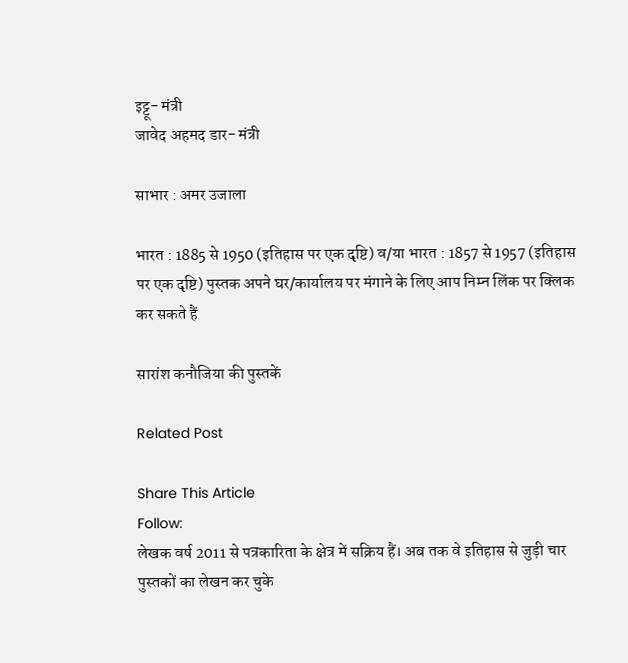इट्टू- मंत्री
जावेद अहमद डार- मंत्री

साभार : अमर उजाला

भारत : 1885 से 1950 (इतिहास पर एक दृष्टि) व/या भारत : 1857 से 1957 (इतिहास पर एक दृष्टि) पुस्तक अपने घर/कार्यालय पर मंगाने के लिए आप निम्न लिंक पर क्लिक कर सकते हैं

सारांश कनौजिया की पुस्तकें

Related Post

Share This Article
Follow:
लेखक वर्ष 2011 से पत्रकारिता के क्षेत्र में सक्रिय हैं। अब तक वे इतिहास से जुड़ी चार पुस्तकों का लेखन कर चुके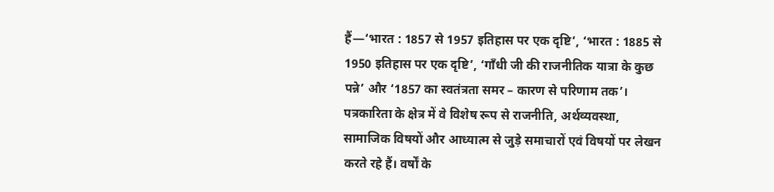हैं—‘भारत : 1857 से 1957 इतिहास पर एक दृष्टि’, ‘भारत : 1885 से 1950 इतिहास पर एक दृष्टि’, ‘गाँधी जी की राजनीतिक यात्रा के कुछ पन्ने’ और ‘1857 का स्वतंत्रता समर – कारण से परिणाम तक’। पत्रकारिता के क्षेत्र में वे विशेष रूप से राजनीति, अर्थव्यवस्था, सामाजिक विषयों और आध्यात्म से जुड़े समाचारों एवं विषयों पर लेखन करते रहे हैं। वर्षों के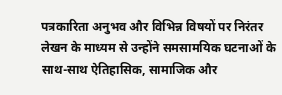पत्रकारिता अनुभव और विभिन्न विषयों पर निरंतर लेखन के माध्यम से उन्होंने समसामयिक घटनाओं के साथ-साथ ऐतिहासिक, सामाजिक और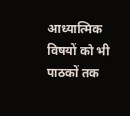आध्यात्मिक विषयों को भी पाठकों तक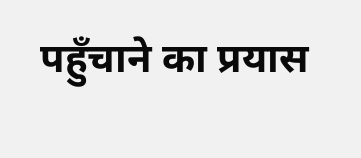पहुँचाने का प्रयास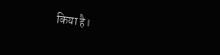किया है।